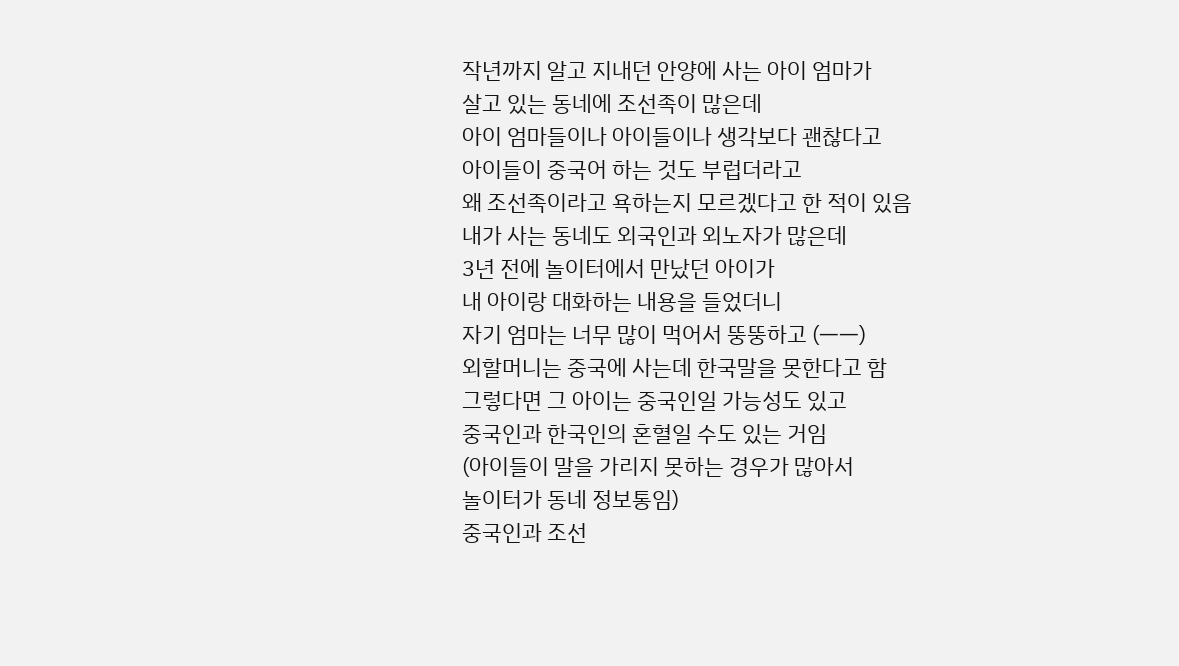작년까지 알고 지내던 안양에 사는 아이 엄마가
살고 있는 동네에 조선족이 많은데
아이 엄마들이나 아이들이나 생각보다 괜찮다고
아이들이 중국어 하는 것도 부럽더라고
왜 조선족이라고 욕하는지 모르겠다고 한 적이 있음
내가 사는 동네도 외국인과 외노자가 많은데
3년 전에 놀이터에서 만났던 아이가
내 아이랑 대화하는 내용을 들었더니
자기 엄마는 너무 많이 먹어서 뚱뚱하고 (ㅡㅡ)
외할머니는 중국에 사는데 한국말을 못한다고 함
그렇다면 그 아이는 중국인일 가능성도 있고
중국인과 한국인의 혼혈일 수도 있는 거임
(아이들이 말을 가리지 못하는 경우가 많아서
놀이터가 동네 정보통임)
중국인과 조선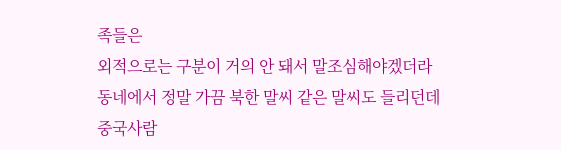족들은
외적으로는 구분이 거의 안 돼서 말조심해야겠더라
동네에서 정말 가끔 북한 말씨 같은 말씨도 들리던데
중국사람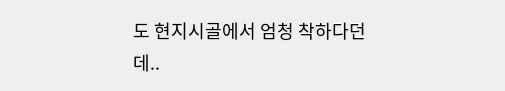도 현지시골에서 엄청 착하다던데..